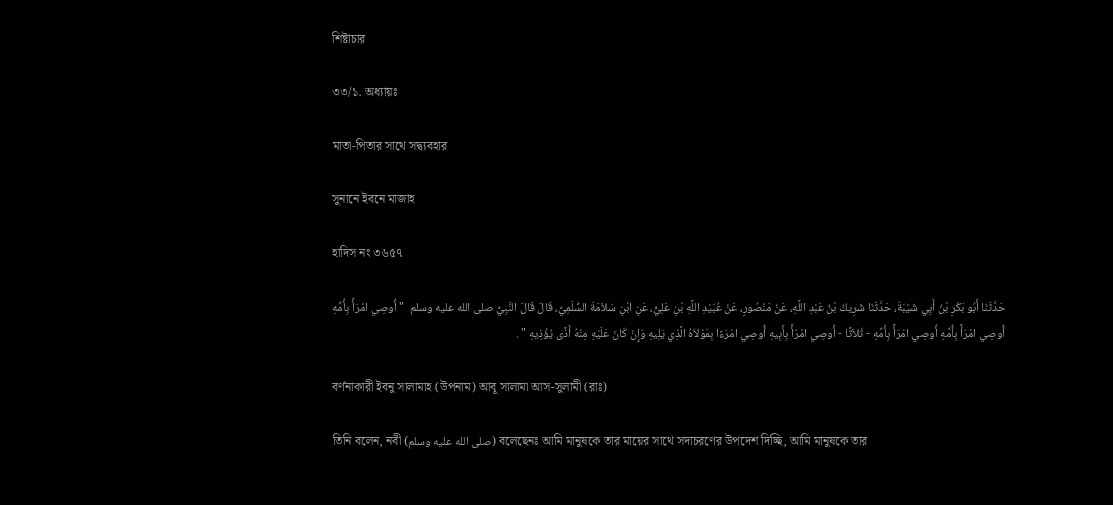শিষ্টাচার

৩৩/১. অধ্যায়ঃ

মাতা-পিতার সাথে সদ্ব্যবহার

সুনানে ইবনে মাজাহ

হাদিস নং ৩৬৫৭

حَدَّثَنَا أَبُو بَكْرِ بْنُ أَبِي شَيْبَةَ، حَدَّثَنَا شَرِيكُ بْنُ عَبْدِ اللَّهِ، عَنْ مَنْصُورٍ، عَنْ عُبَيْدِ اللَّهِ بْنِ عَلِيٍّ، عَنِ ابْنِ سَلاَمَةَ السُّلَمِيِّ، قَالَ قَالَ النَّبِيُّ صلى الله عليه وسلم  " أُوصِي امْرَأً بِأُمِّهِ أُوصِي امْرَأً بِأُمِّهِ أُوصِي امْرَأً بِأُمِّهِ - ثَلاَثًا - أُوصِي امْرَأً بِأَبِيهِ أُوصِي امْرَءًا بِمَوْلاَهُ الَّذِي يَلِيهِ وَإِنْ كَانَ عَلَيْهِ مِنْهُ أَذًى يُؤْذِيهِ " .

বর্ণনাকারী ইবনু সালামাহ (উপনাম) আবূ সালামা আস-সুলামী (রাঃ)

তিনি বলেন, নবী (صلى الله عليه وسلم) বলেছেনঃ আমি মানুষকে তার মায়ের সাথে সদাচরণের উপদেশ দিচ্ছি, আমি মানুষকে তার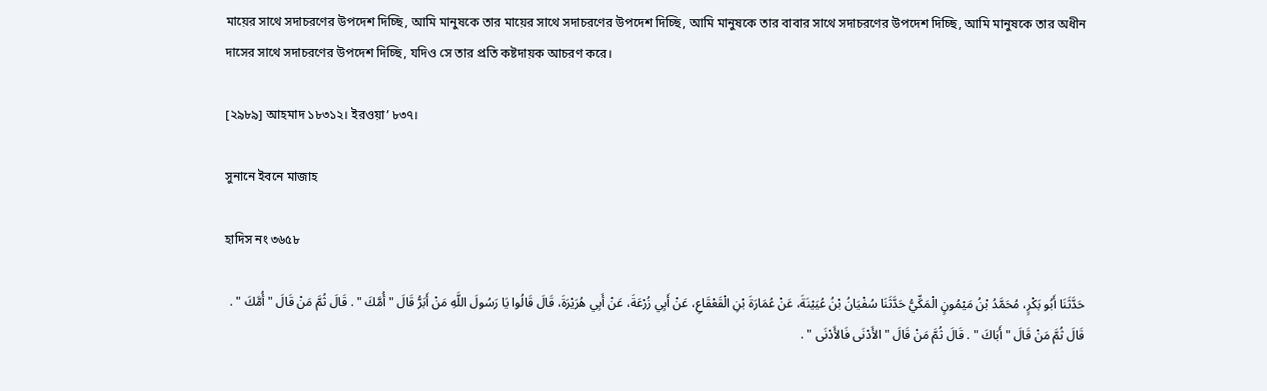মায়ের সাথে সদাচরণের উপদেশ দিচ্ছি, আমি মানুষকে তার মায়ের সাথে সদাচরণের উপদেশ দিচ্ছি, আমি মানুষকে তার বাবার সাথে সদাচরণের উপদেশ দিচ্ছি, আমি মানুষকে তার অধীন দাসের সাথে সদাচরণের উপদেশ দিচ্ছি, যদিও সে তার প্রতি কষ্টদায়ক আচরণ করে।

[২৯৮৯] আহমাদ ১৮৩১২। ইরওয়া’ ৮৩৭।

সুনানে ইবনে মাজাহ

হাদিস নং ৩৬৫৮

حَدَّثَنَا أَبُو بَكْرٍ، مُحَمَّدُ بْنُ مَيْمُونٍ الْمَكِّيُّ حَدَّثَنَا سُفْيَانُ بْنُ عُيَيْنَةَ، عَنْ عُمَارَةَ بْنِ الْقَعْقَاعِ، عَنْ أَبِي زُرْعَةَ، عَنْ أَبِي هُرَيْرَةَ، قَالَ قَالُوا يَا رَسُولَ اللَّهِ مَنْ أَبَرُّ قَالَ " أُمَّكَ " . قَالَ ثُمَّ مَنْ قَالَ " أُمَّكَ " . قَالَ ثُمَّ مَنْ قَالَ " أَبَاكَ " . قَالَ ثُمَّ مَنْ قَالَ " الأَدْنَى فَالأَدْنَى " .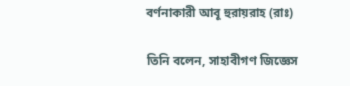বর্ণনাকারী আবূ হুরায়রাহ (রাঃ)

তিনি বলেন, সাহাবীগণ জিজ্ঞেস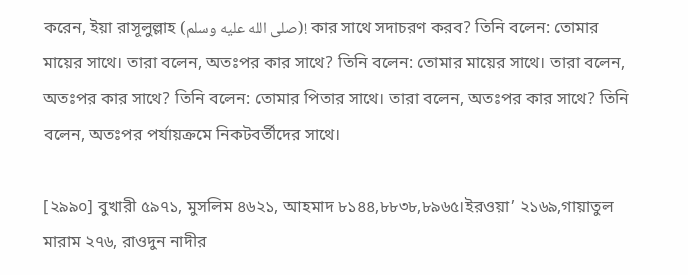করেন, ইয়া রাসূলুল্লাহ (صلى الله عليه وسلم)! কার সাথে সদাচরণ করব? তিনি বলেন: তোমার মায়ের সাথে। তারা বলেন, অতঃপর কার সাথে? তিনি বলেন: তোমার মায়ের সাথে। তারা বলেন, অতঃপর কার সাথে? তিনি বলেন: তোমার পিতার সাথে। তারা বলেন, অতঃপর কার সাথে? তিনি বলেন, অতঃপর পর্যায়ক্রমে নিকটবর্তীদের সাথে।

[২৯৯০] বুখারী ৫৯৭১, মুসলিম ৪৬২১, আহমাদ ৮১৪৪,৮৮৩৮,৮৯৬৫।ইরওয়া’ ২১৬৯,গায়াতুল মারাম ২৭৬, রাওদুন নাদীর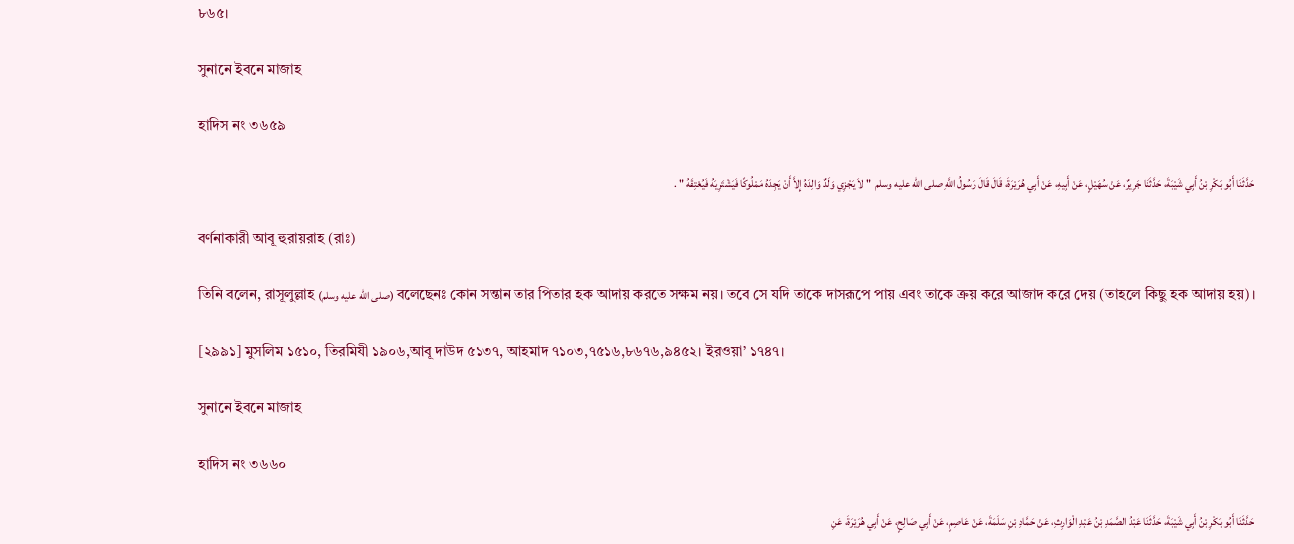৮৬৫।

সুনানে ইবনে মাজাহ

হাদিস নং ৩৬৫৯

حَدَّثَنَا أَبُو بَكْرِ بْنُ أَبِي شَيْبَةَ، حَدَّثَنَا جَرِيرٌ، عَنْ سُهَيْلٍ، عَنْ أَبِيهِ، عَنْ أَبِي هُرَيْرَةَ، قَالَ قَالَ رَسُولُ اللَّهِ صلى الله عليه وسلم  " لاَ يَجْزِي وَلَدٌ وَالِدَهُ إِلاَّ أَنْ يَجِدَهُ مَمْلُوكًا فَيَشْتَرِيَهُ فَيُعْتِقَهُ " .

বর্ণনাকারী আবূ হুরায়রাহ (রাঃ)

তিনি বলেন, রাসূলুল্লাহ (صلى الله عليه وسلم) বলেছেনঃ কোন সন্তান তার পিতার হক আদায় করতে সক্ষম নয়। তবে সে যদি তাকে দাসরূপে পায় এবং তাকে ক্রয় করে আজাদ করে দেয় (তাহলে কিছু হক আদায় হয়)।

[২৯৯১] মুসলিম ১৫১০, তিরমিযী ১৯০৬,আবূ দাউদ ৫১৩৭, আহমাদ ৭১০৩,৭৫১৬,৮৬৭৬,৯৪৫২। ইরওয়া’ ১৭৪৭।

সুনানে ইবনে মাজাহ

হাদিস নং ৩৬৬০

حَدَّثَنَا أَبُو بَكْرِ بْنُ أَبِي شَيْبَةَ، حَدَّثَنَا عَبْدُ الصَّمَدِ بْنُ عَبْدِ الْوَارِثِ، عَنْ حَمَّادِ بْنِ سَلَمَةَ، عَنْ عَاصِمٍ، عَنْ أَبِي صَالِحٍ، عَنْ أَبِي هُرَيْرَةَ، عَنِ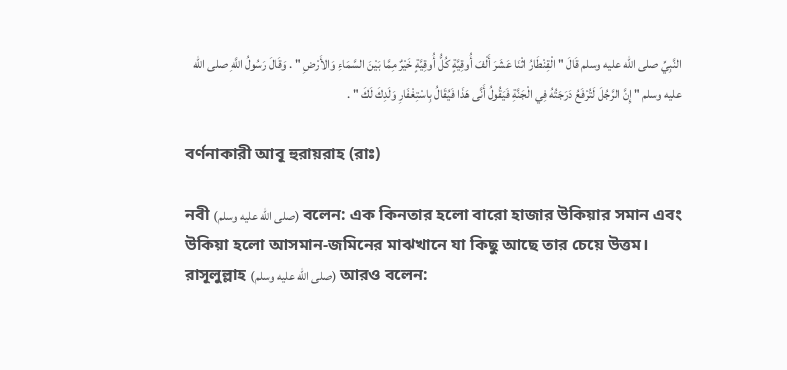النَّبِيِّ صلى الله عليه وسلم قَالَ " الْقِنْطَارُ اثْنَا عَشَرَ أَلْفَ أُوقِيَّةٍ كُلُّ أُوقِيَّةٍ خَيْرٌ مِمَّا بَيْنَ السَّمَاءِ وَالأَرْضِ " . وَقَالَ رَسُولُ اللَّهِ صلى الله عليه وسلم " إِنَّ الرَّجُلَ لَتُرْفَعُ دَرَجَتُهُ فِي الْجَنَّةِ فَيَقُولُ أَنَّى هَذَا فَيُقَالُ بِاسْتِغْفَارِ وَلَدِكَ لَكَ " .

বর্ণনাকারী আবূ হুরায়রাহ (রাঃ)

নবী (صلى الله عليه وسلم) বলেন: এক কিনতার হলো বারো হাজার উকিয়ার সমান এবং উকিয়া হলো আসমান-জমিনের মাঝখানে যা কিছু আছে তার চেয়ে উত্তম। রাসূলুল্লাহ (صلى الله عليه وسلم) আরও বলেন: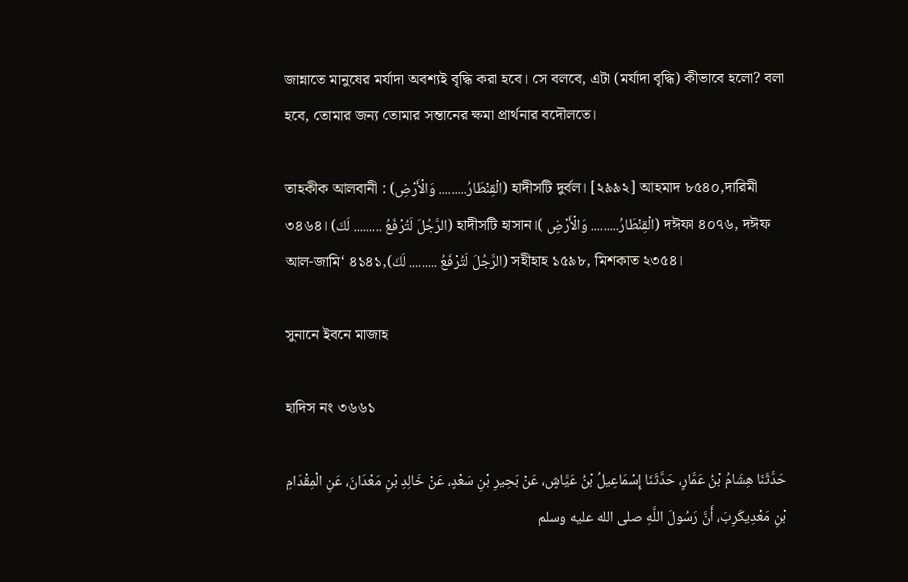জান্নাতে মানুষের মর্যাদা অবশ্যই বৃদ্ধি করা হবে। সে বলবে, এটা (মর্যাদা বৃদ্ধি) কীভাবে হলো? বলা হবে, তোমার জন্য তোমার সন্তানের ক্ষমা প্রার্থনার বদৌলতে।

তাহকীক আলবানী : (الْقِنْطَارُ......... وَالْأَرْضِ) হাদীসটি দুর্বল। [২৯৯২] আহমাদ ৮৫৪০,দারিমী ৩৪৬৪। (الرَّجُلَ لَتُرْفَعُ ......... لَكَ) হাদীসটি হাসান।( الْقِنْطَارُ......... وَالْأَرْضِ) দঈফা ৪০৭৬, দঈফ আল-জামি‘ ৪১৪১,(الرَّجُلَ لَتُرْفَعُ ......... لَكَ) সহীহাহ ১৫৯৮, মিশকাত ২৩৫৪।

সুনানে ইবনে মাজাহ

হাদিস নং ৩৬৬১

حَدَّثَنَا هِشَامُ بْنُ عَمَّارٍ، حَدَّثَنَا إِسْمَاعِيلُ بْنُ عَيَّاشٍ، عَنْ بَحِيرِ بْنِ سَعْدٍ، عَنْ خَالِدِ بْنِ مَعْدَانَ، عَنِ الْمِقْدَامِ بْنِ مَعْدِيكَرِبَ، أَنَّ رَسُولَ اللَّهِ صلى الله عليه وسلم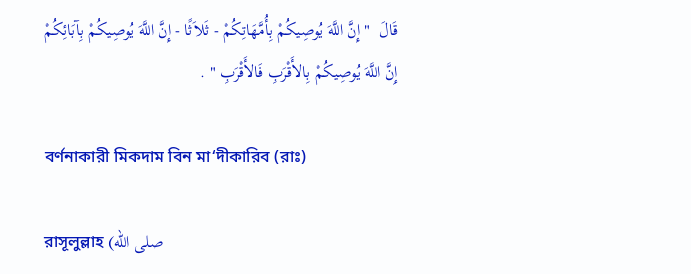قَالَ  " إِنَّ اللَّهَ يُوصِيكُمْ بِأُمَّهَاتِكُمْ - ثَلاَثًا - إِنَّ اللَّهَ يُوصِيكُمْ بِآبَائِكُمْ إِنَّ اللَّهَ يُوصِيكُمْ بِالأَقْرَبِ فَالأَقْرَبِ " .

বর্ণনাকারী মিকদাম বিন মা‘দীকারিব (রাঃ)

রাসূলুল্লাহ (صلى الله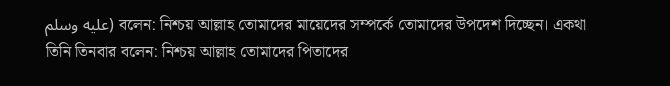عليه وسلم) বলেন: নিশ্চয় আল্লাহ তোমাদের মায়েদের সম্পর্কে তোমাদের উপদেশ দিচ্ছেন। একথা তিনি তিনবার বলেন: নিশ্চয় আল্লাহ তোমাদের পিতাদের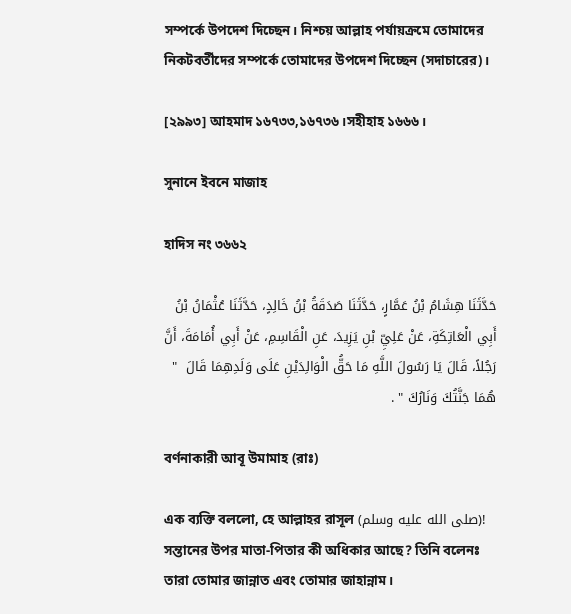সম্পর্কে উপদেশ দিচ্ছেন। নিশ্চয় আল্লাহ পর্যায়ক্রমে তোমাদের নিকটবর্তীদের সম্পর্কে তোমাদের উপদেশ দিচ্ছেন (সদাচারের)।

[২৯৯৩] আহমাদ ১৬৭৩৩,১৬৭৩৬।সহীহাহ ১৬৬৬।

সুনানে ইবনে মাজাহ

হাদিস নং ৩৬৬২

حَدَّثَنَا هِشَامُ بْنُ عَمَّارٍ، حَدَّثَنَا صَدَقَةُ بْنُ خَالِدٍ، حَدَّثَنَا عُثْمَانُ بْنُ أَبِي الْعَاتِكَةِ، عَنْ عَلِيِّ بْنِ يَزِيدَ، عَنِ الْقَاسِمِ، عَنْ أَبِي أُمَامَةَ، أَنَّ رَجُلاً، قَالَ يَا رَسُولَ اللَّهِ مَا حَقُّ الْوَالِدَيْنِ عَلَى وَلَدِهِمَا قَالَ  " هُمَا جَنَّتُكَ وَنَارُكَ " .

বর্ণনাকারী আবূ উমামাহ (রাঃ)

এক ব্যক্তি বললো, হে আল্লাহর রাসূল (صلى الله عليه وسلم)! সন্তানের উপর মাতা-পিতার কী অধিকার আছে? তিনি বলেনঃ তারা তোমার জান্নাত এবং তোমার জাহান্নাম।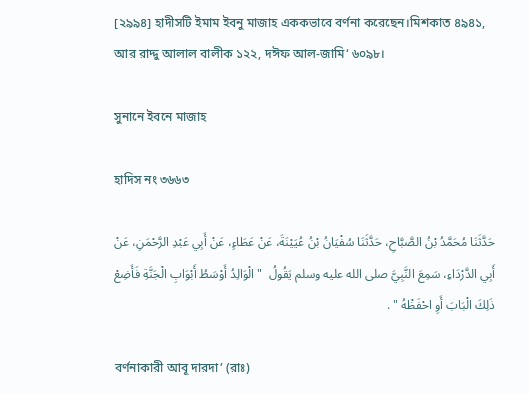[২৯৯৪] হাদীসটি ইমাম ইবনু মাজাহ এককভাবে বর্ণনা করেছেন।মিশকাত ৪৯৪১, আর রাদ্দু আলাল বালীক ১২২, দঈফ আল-জামি‘ ৬০৯৮।

সুনানে ইবনে মাজাহ

হাদিস নং ৩৬৬৩

حَدَّثَنَا مُحَمَّدُ بْنُ الصَّبَّاحِ، حَدَّثَنَا سُفْيَانُ بْنُ عُيَيْنَةَ، عَنْ عَطَاءٍ، عَنْ أَبِي عَبْدِ الرَّحْمَنِ، عَنْ أَبِي الدَّرْدَاءِ، سَمِعَ النَّبِيَّ صلى الله عليه وسلم يَقُولُ  " الْوَالِدُ أَوْسَطُ أَبْوَابِ الْجَنَّةِ فَأَضِعْ ذَلِكَ الْبَابَ أَوِ احْفَظْهُ " .

বর্ণনাকারী আবূ দারদা’ (রাঃ)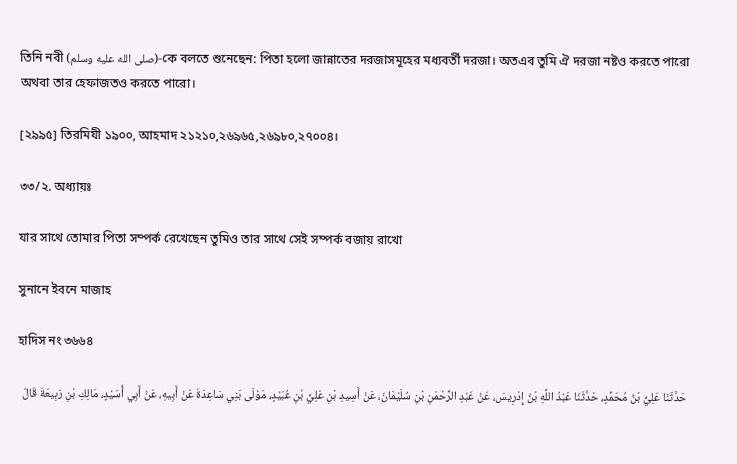তিনি নবী (صلى الله عليه وسلم)-কে বলতে শুনেছেন: পিতা হলো জান্নাতের দরজাসমূহের মধ্যবর্তী দরজা। অতএব তুমি ঐ দরজা নষ্টও করতে পারো অথবা তার হেফাজতও করতে পারো।

[২৯৯৫] তিরমিযী ১৯০০, আহমাদ ২১২১০,২৬৯৬৫,২৬৯৮০,২৭০০৪।

৩৩/২. অধ্যায়ঃ

যার সাথে তোমার পিতা সম্পর্ক রেখেছেন তুমিও তার সাথে সেই সম্পর্ক বজায় রাখো

সুনানে ইবনে মাজাহ

হাদিস নং ৩৬৬৪

حَدَّثَنَا عَلِيُّ بْنُ مُحَمَّدٍ، حَدَّثَنَا عَبْدُ اللَّهِ بْنُ إِدْرِيسَ، عَنْ عَبْدِ الرَّحْمَنِ بْنِ سُلَيْمَانَ، عَنْ أَسِيدِ بْنِ عَلِيِّ بْنِ عُبَيْدٍ، مَوْلَى بَنِي سَاعِدَةَ عَنْ أَبِيهِ، عَنْ أَبِي أُسَيْدٍ، مَالِكِ بْنِ رَبِيعَةَ قَالَ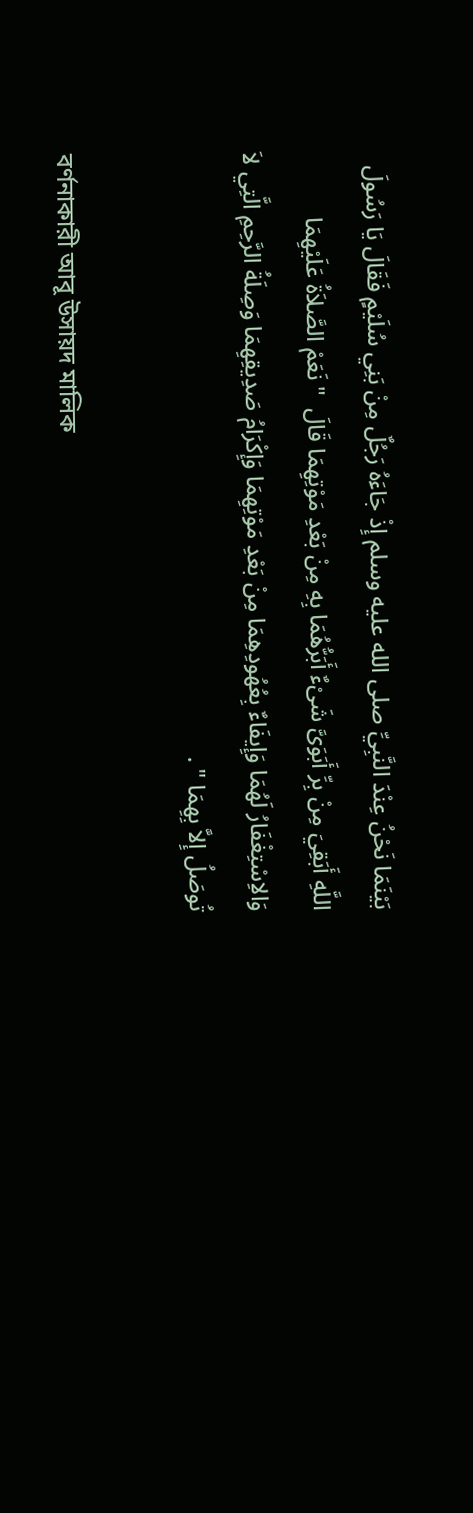بَيْنَمَا نَحْنُ عِنْدَ النَّبِيِّ صلى الله عليه وسلم إِذْ جَاءَهُ رَجُلٌ مِنْ بَنِي سُلَيْمٍ فَقَالَ يَا رَسُولَ اللَّهِ أَبَقِيَ مِنْ بِرِّ أَبَوَىَّ شَىْءٌ أَبَرُّهُمَا بِهِ مِنْ بَعْدِ مَوْتِهِمَا قَالَ  " نَعَمْ الصَّلاَةُ عَلَيْهِمَا وَالاِسْتِغْفَارُ لَهُمَا وَإِيفَاءٌ بِعُهُودِهِمَا مِنْ بَعْدِ مَوْتِهِمَا وَإِكْرَامُ صَدِيقِهِمَا وَصِلَةُ الرَّحِمِ الَّتِي لاَ تُوصَلُ إِلاَّ بِهِمَا " .

বর্ণনাকারী আবূ উসায়দ মালিক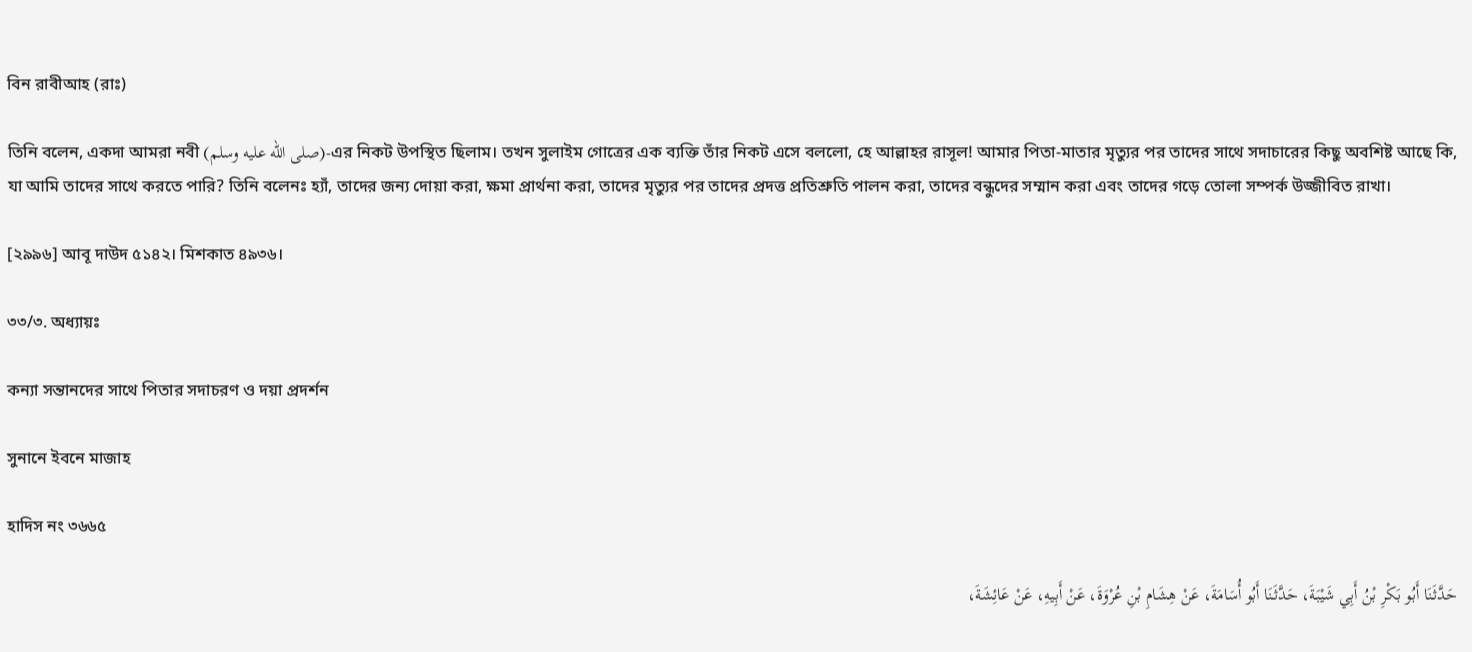বিন রাবীআহ (রাঃ)

তিনি বলেন, একদা আমরা নবী (صلى الله عليه وسلم)-এর নিকট উপস্থিত ছিলাম। তখন সুলাইম গোত্রের এক ব্যক্তি তাঁর নিকট এসে বললো, হে আল্লাহর রাসূল! আমার পিতা-মাতার মৃত্যুর পর তাদের সাথে সদাচারের কিছু অবশিষ্ট আছে কি, যা আমি তাদের সাথে করতে পারি? তিনি বলেনঃ হ্যাঁ, তাদের জন্য দোয়া করা, ক্ষমা প্রার্থনা করা, তাদের মৃত্যুর পর তাদের প্রদত্ত প্রতিশ্রুতি পালন করা, তাদের বন্ধুদের সম্মান করা এবং তাদের গড়ে তোলা সম্পর্ক উজ্জীবিত রাখা।

[২৯৯৬] আবূ দাউদ ৫১৪২। মিশকাত ৪৯৩৬।

৩৩/৩. অধ্যায়ঃ

কন্যা সন্তানদের সাথে পিতার সদাচরণ ও দয়া প্রদর্শন

সুনানে ইবনে মাজাহ

হাদিস নং ৩৬৬৫

حَدَّثَنَا أَبُو بَكْرِ بْنُ أَبِي شَيْبَةَ، حَدَّثَنَا أَبُو أُسَامَةَ، عَنْ هِشَامِ بْنِ عُرْوَةَ، عَنْ أَبِيهِ، عَنْ عَائِشَةَ،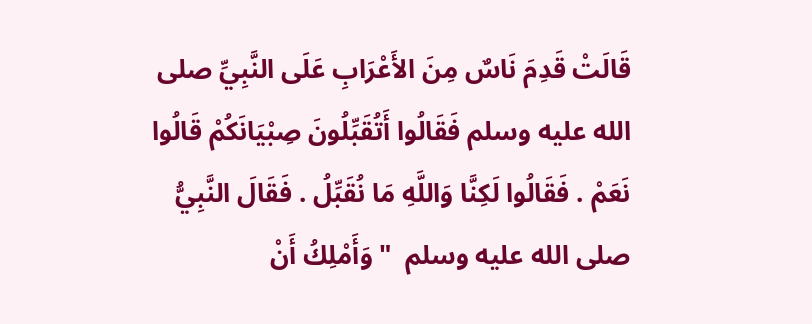قَالَتْ قَدِمَ نَاسٌ مِنَ الأَعْرَابِ عَلَى النَّبِيِّ صلى الله عليه وسلم فَقَالُوا أَتُقَبِّلُونَ صِبْيَانَكُمْ قَالُوا نَعَمْ . فَقَالُوا لَكِنَّا وَاللَّهِ مَا نُقَبِّلُ . فَقَالَ النَّبِيُّ صلى الله عليه وسلم  " وَأَمْلِكُ أَنْ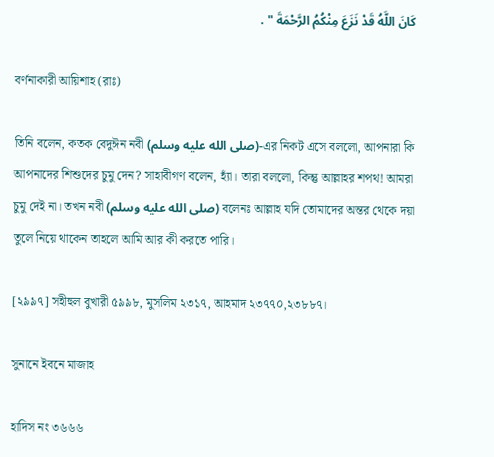كَانَ اللَّهُ قَدْ نَزَعَ مِنْكُمُ الرَّحْمَةَ " .

বর্ণনাকারী আয়িশাহ (রাঃ)

তিনি বলেন, কতক বেদুঈন নবী (صلى الله عليه وسلم)-এর নিকট এসে বললো, আপনারা কি আপনাদের শিশুদের চুমু দেন? সাহাবীগণ বলেন, হ্যাঁ। তারা বললো, কিন্তু আল্লাহর শপথ! আমরা চুমু দেই না। তখন নবী (صلى الله عليه وسلم) বলেনঃ আল্লাহ যদি তোমাদের অন্তর থেকে দয়া তুলে নিয়ে থাকেন তাহলে আমি আর কী করতে পারি।

[২৯৯৭] সহীহুল বুখারী ৫৯৯৮, মুসলিম ২৩১৭, আহমাদ ২৩৭৭০,২৩৮৮৭।

সুনানে ইবনে মাজাহ

হাদিস নং ৩৬৬৬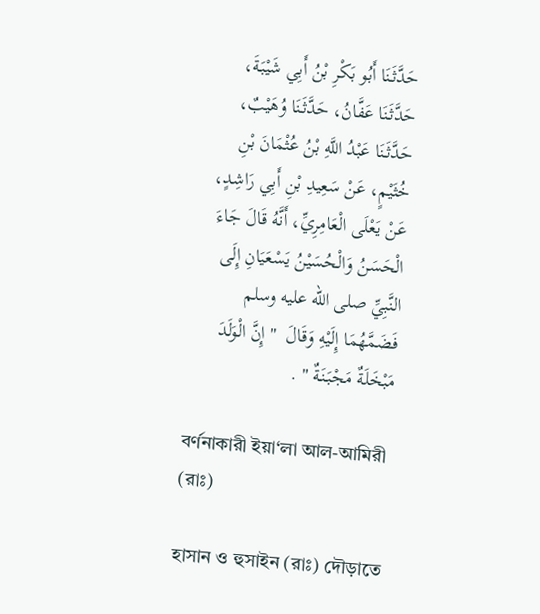حَدَّثَنَا أَبُو بَكْرِ بْنُ أَبِي شَيْبَةَ، حَدَّثَنَا عَفَّانُ، حَدَّثَنَا وُهَيْبٌ، حَدَّثَنَا عَبْدُ اللَّهِ بْنُ عُثْمَانَ بْنِ خُثَيْمٍ، عَنْ سَعِيدِ بْنِ أَبِي رَاشِدٍ، عَنْ يَعْلَى الْعَامِرِيِّ، أَنَّهُ قَالَ جَاءَ الْحَسَنُ وَالْحُسَيْنُ يَسْعَيَانِ إِلَى النَّبِيِّ صلى الله عليه وسلم فَضَمَّهُمَا إِلَيْهِ وَقَالَ  " إِنَّ الْوَلَدَ مَبْخَلَةٌ مَجْبَنَةٌ " .

বর্ণনাকারী ইয়া‘লা আল-আমিরী (রাঃ)

হাসান ও হুসাইন (রাঃ) দৌড়াতে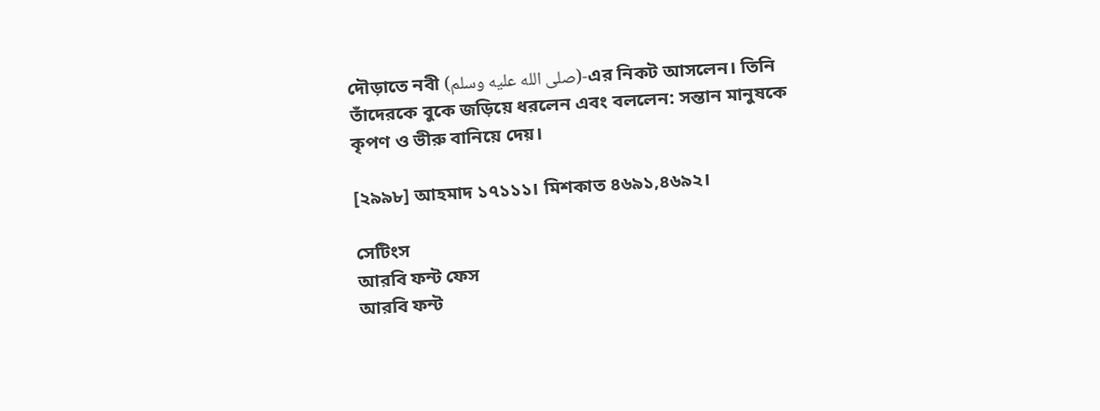দৌড়াতে নবী (صلى الله عليه وسلم)-এর নিকট আসলেন। তিনি তাঁদেরকে বুকে জড়িয়ে ধরলেন এবং বললেন: সন্তান মানুষকে কৃপণ ও ভীরু বানিয়ে দেয়।

[২৯৯৮] আহমাদ ১৭১১১। মিশকাত ৪৬৯১,৪৬৯২।

সেটিংস
আরবি ফন্ট ফেস
আরবি ফন্ট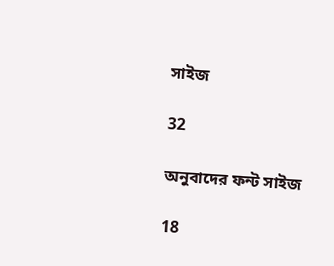সাইজ

32

অনুবাদের ফন্ট সাইজ

18